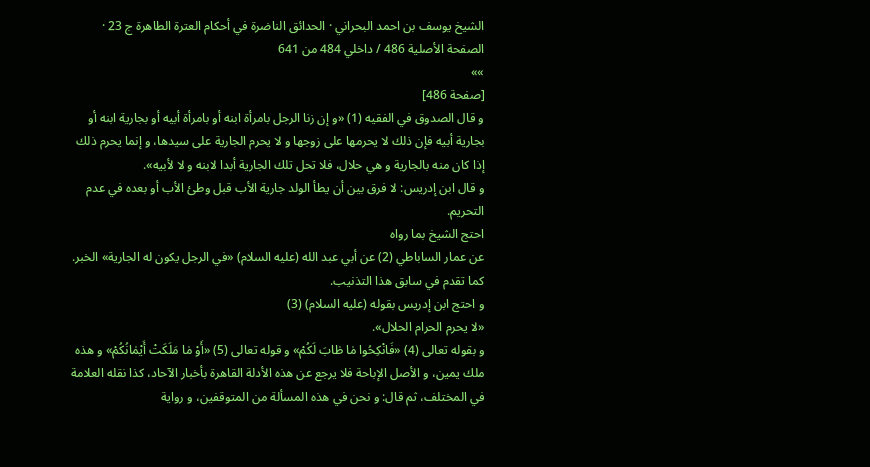الشيخ يوسف بن احمد البحراني · الحدائق الناضرة في أحكام العترة الطاهرة ج 23 · الصفحة الأصلية 486 / داخلي 484 من 641
»»
[صفحة 486]
و قال الصدوق في الفقيه (1) «و إن زنا الرجل بامرأة ابنه أو بامرأة أبيه أو بجارية ابنه أو بجارية أبيه فإن ذلك لا يحرمها على زوجها و لا يحرم الجارية على سيدها، و إنما يحرم ذلك إذا كان منه بالجارية و هي حلال، فلا تحل تلك الجارية أبدا لابنه و لا لأبيه».
و قال ابن إدريس: لا فرق بين أن يطأ الولد جارية الأب قبل وطئ الأب أو بعده في عدم التحريم.
احتج الشيخ بما رواه
عن عمار الساباطي (2) عن أبي عبد الله (عليه السلام) «في الرجل يكون له الجارية» الخبر.
كما تقدم في سابق هذا التذنيب.
و احتج ابن إدريس بقوله (عليه السلام) (3)
«لا يحرم الحرام الحلال».
و بقوله تعالى (4) «فَانْكِحُوا مٰا طٰابَ لَكُمْ» و قوله تعالى (5) «أَوْ مٰا مَلَكَتْ أَيْمٰانُكُمْ» و هذه ملك يمين، و الأصل الإباحة فلا يرجع عن هذه الأدلة القاهرة بأخبار الآحاد، كذا نقله العلامة في المختلف، ثم قال: و نحن في هذه المسألة من المتوقفين، و رواية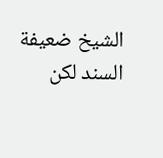الشيخ ضعيفة السند لكن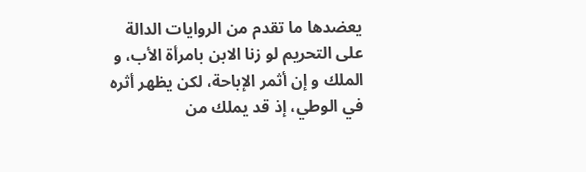يعضدها ما تقدم من الروايات الدالة على التحريم لو زنا الابن بامرأة الأب، و الملك و إن أثمر الإباحة، لكن يظهر أثره في الوطي، إذ قد يملك من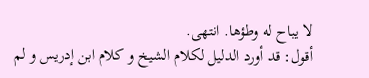لا يباح له وطؤها. انتهى.
أقول: قد أورد الدليل لكلام الشيخ و كلام ابن إدريس و لم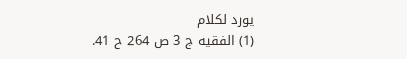يورد لكلام
(1) الفقيه ج 3 ص 264 ح 41.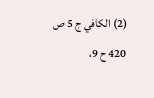(2) الكافي ج 5 ص 420 ح 9،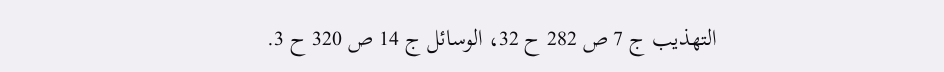التهذيب ج 7 ص 282 ح 32، الوسائل ج 14 ص 320 ح 3.